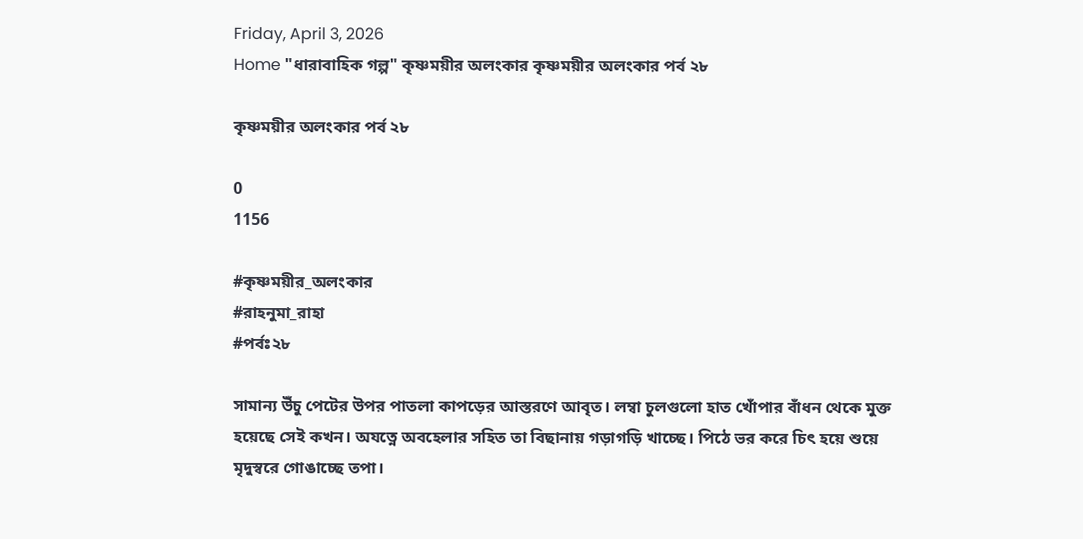Friday, April 3, 2026
Home "ধারাবাহিক গল্প" কৃষ্ণময়ীর অলংকার কৃষ্ণময়ীর অলংকার পর্ব ২৮

কৃষ্ণময়ীর অলংকার পর্ব ২৮

0
1156

#কৃষ্ণময়ীর_অলংকার
#রাহনুমা_রাহা
#পর্বঃ২৮

সামান্য উঁচু পেটের উপর পাতলা কাপড়ের আস্তরণে আবৃত। লম্বা চুলগুলো হাত খোঁপার বাঁধন থেকে মুক্ত হয়েছে সেই কখন। অযত্নে অবহেলার সহিত তা বিছানায় গড়াগড়ি খাচ্ছে। পিঠে ভর করে চিৎ হয়ে শুয়ে মৃদুস্বরে গোঙাচ্ছে তপা।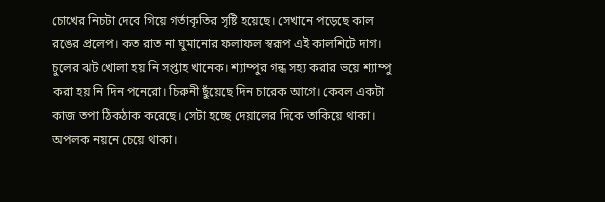চোখের নিচটা দেবে গিয়ে গর্তাকৃতির সৃষ্টি হয়েছে। সেখানে পড়েছে কাল রঙের প্রলেপ। কত রাত না ঘুমানোর ফলাফল স্বরূপ এই কালশিটে দাগ। চুলের ঝট খোলা হয় নি সপ্তাহ খানেক। শ্যাম্পুর গন্ধ সহ্য করার ভয়ে শ্যাম্পু করা হয় নি দিন পনেরো। চিরুনী ছুঁয়েছে দিন চারেক আগে। কেবল একটা কাজ তপা ঠিকঠাক করেছে। সেটা হচ্ছে দেয়ালের দিকে তাকিয়ে থাকা। অপলক নয়নে চেয়ে থাকা।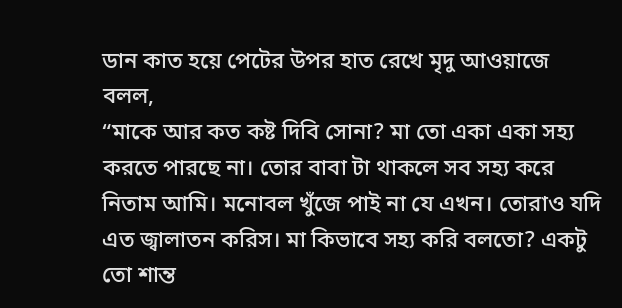ডান কাত হয়ে পেটের উপর হাত রেখে মৃদু আওয়াজে বলল,
“মাকে আর কত কষ্ট দিবি সোনা? মা তো একা একা সহ্য করতে পারছে না। তোর বাবা টা থাকলে সব সহ্য করে নিতাম আমি। মনোবল খুঁজে পাই না যে এখন। তোরাও যদি এত জ্বালাতন করিস। মা কিভাবে সহ্য করি বলতো? একটু তো শান্ত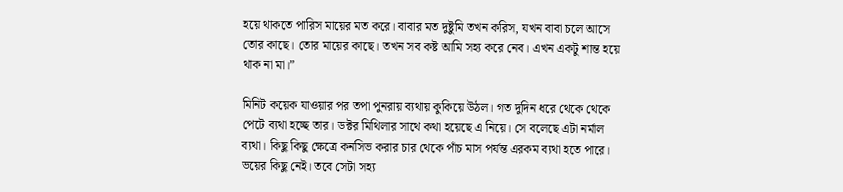হয়ে থাকতে পারিস মায়ের মত করে। বাবার মত দুষ্টুমি তখন করিস, যখন বাবা চলে আসে তোর কাছে। তোর মায়ের কাছে। তখন সব কষ্ট আমি সহ্য করে নেব। এখন একটু শান্ত হয়ে থাক না মা।”

মিনিট কয়েক যাওয়ার পর তপা পুনরায় ব্যথায় কুকিয়ে উঠল। গত দুদিন ধরে থেকে থেকে পেটে ব্যথা হচ্ছে তার। ডক্টর মিথিলার সাথে কথা হয়েছে এ নিয়ে। সে বলেছে এটা নর্মাল ব্যথা। কিছু কিছু ক্ষেত্রে কনসিভ করার চার থেকে পাঁচ মাস পর্যন্ত এরকম ব্যথা হতে পারে। ভয়ের কিছু নেই। তবে সেটা সহ্য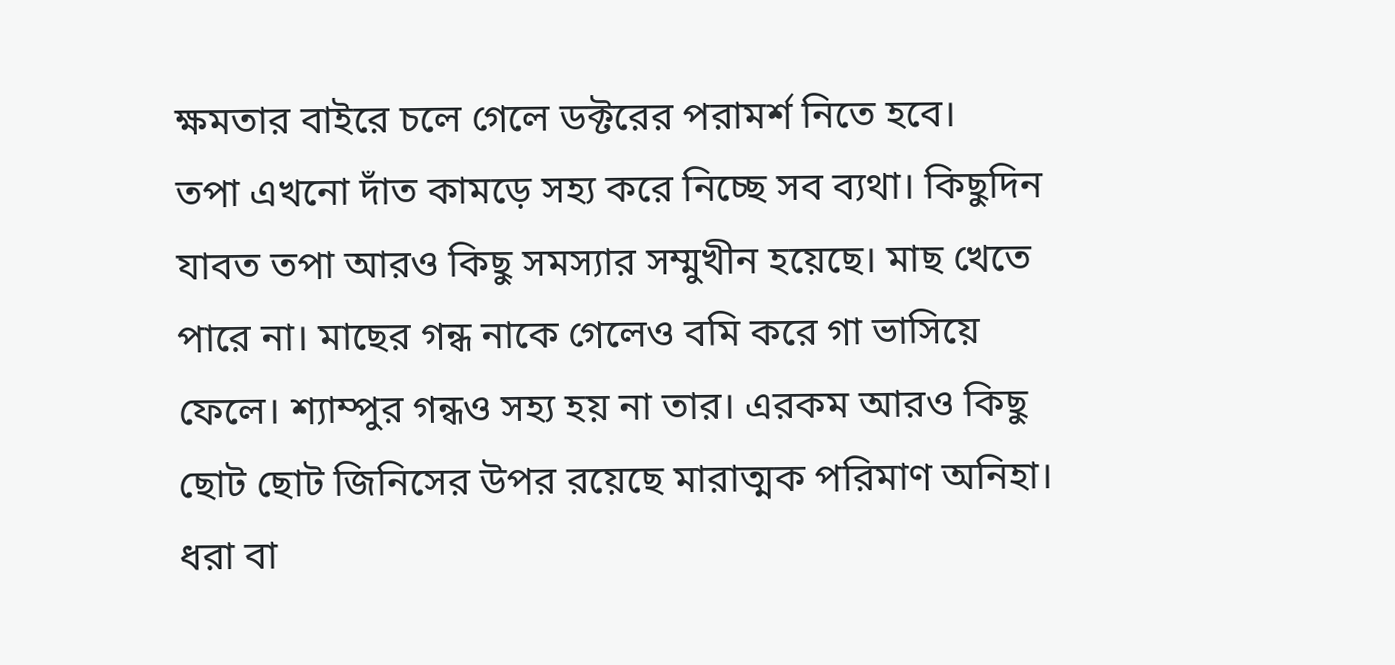ক্ষমতার বাইরে চলে গেলে ডক্টরের পরামর্শ নিতে হবে।
তপা এখনো দাঁত কামড়ে সহ্য করে নিচ্ছে সব ব্যথা। কিছুদিন যাবত তপা আরও কিছু সমস্যার সম্মুখীন হয়েছে। মাছ খেতে পারে না। মাছের গন্ধ নাকে গেলেও বমি করে গা ভাসিয়ে ফেলে। শ্যাম্পুর গন্ধও সহ্য হয় না তার। এরকম আরও কিছু ছোট ছোট জিনিসের উপর রয়েছে মারাত্মক পরিমাণ অনিহা। ধরা বা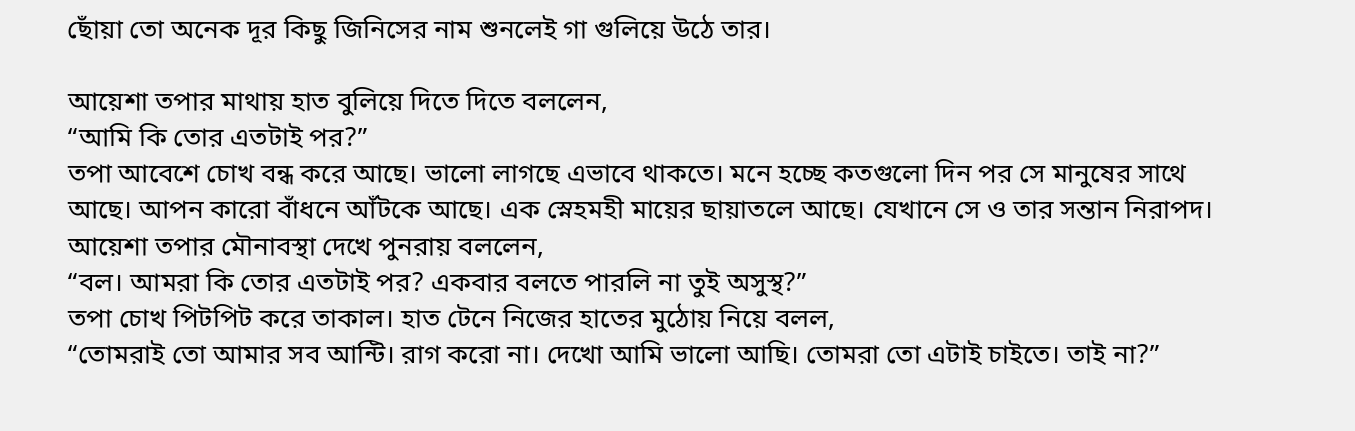ছোঁয়া তো অনেক দূর কিছু জিনিসের নাম শুনলেই গা গুলিয়ে উঠে তার।

আয়েশা তপার মাথায় হাত বুলিয়ে দিতে দিতে বললেন,
“আমি কি তোর এতটাই পর?”
তপা আবেশে চোখ বন্ধ করে আছে। ভালো লাগছে এভাবে থাকতে। মনে হচ্ছে কতগুলো দিন পর সে মানুষের সাথে আছে। আপন কারো বাঁধনে আঁটকে আছে। এক স্নেহমহী মায়ের ছায়াতলে আছে। যেখানে সে ও তার সন্তান নিরাপদ।
আয়েশা তপার মৌনাবস্থা দেখে পুনরায় বললেন,
“বল। আমরা কি তোর এতটাই পর? একবার বলতে পারলি না তুই অসুস্থ?”
তপা চোখ পিটপিট করে তাকাল। হাত টেনে নিজের হাতের মুঠোয় নিয়ে বলল,
“তোমরাই তো আমার সব আন্টি। রাগ করো না। দেখো আমি ভালো আছি। তোমরা তো এটাই চাইতে। তাই না?”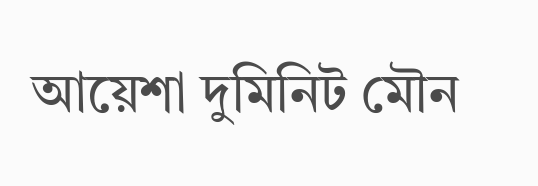আয়েশা দুমিনিট মৌন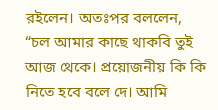রইলেন। অতঃপর বললেন,
“চল আমার কাছে থাকবি তুই আজ থেকে। প্রয়োজনীয় কি কি নিতে হবে বলে দে। আমি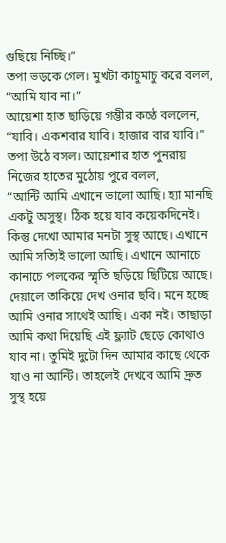গুছিয়ে নিচ্ছি।”
তপা ভড়কে গেল। মুখটা কাচুমাচু করে বলল,
“আমি যাব না।”
আয়েশা হাত ছাড়িয়ে গম্ভীর কণ্ঠে বললেন,
“যাবি। একশবার যাবি। হাজার বার যাবি।”
তপা উঠে বসল। আয়েশার হাত পুনরায় নিজের হাতের মুঠোয় পুরে বলল,
“আন্টি আমি এখানে ভালো আছি। হ্যা মানছি একটু অসুস্থ। ঠিক হয়ে যাব কয়েকদিনেই। কিন্তু দেখো আমার মনটা সুস্থ আছে। এখানে আমি সত্যিই ভালো আছি। এখানে আনাচে কানাচে পলকের স্মৃতি ছড়িয়ে ছিটিয়ে আছে। দেয়ালে তাকিয়ে দেখ ওনার ছবি। মনে হচ্ছে আমি ওনার সাথেই আছি। একা নই। তাছাড়া আমি কথা দিয়েছি এই ফ্ল্যাট ছেড়ে কোথাও যাব না। তুমিই দুটো দিন আমার কাছে থেকে যাও না আন্টি। তাহলেই দেখবে আমি দ্রুত সুস্থ হয়ে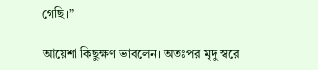গেছি।”

আয়েশা কিছুক্ষণ ভাবলেন। অতঃপর মৃদু স্বরে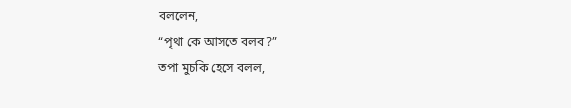বললেন,
“পৃথা কে আসতে বলব?”
তপা মুচকি হেসে বলল,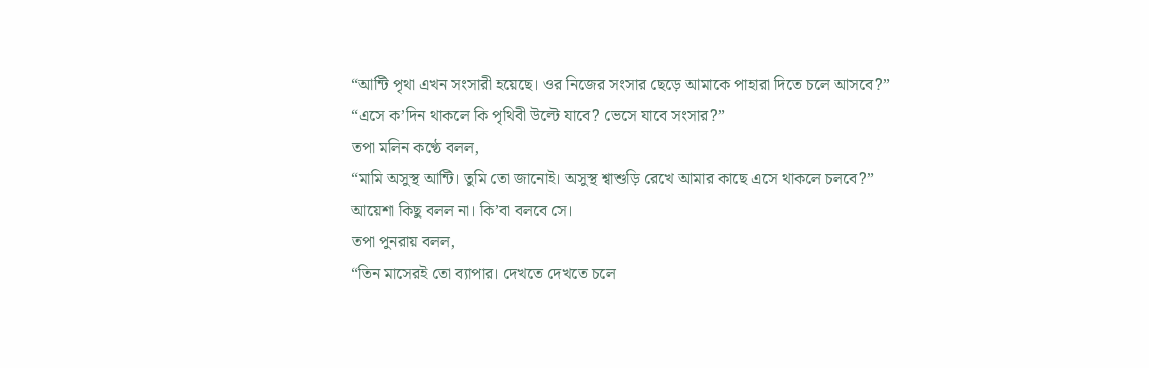“আন্টি পৃথা এখন সংসারী হয়েছে। ওর নিজের সংসার ছেড়ে আমাকে পাহারা দিতে চলে আসবে?”
“এসে ক’দিন থাকলে কি পৃথিবী উল্টে যাবে? ভেসে যাবে সংসার?”
তপা মলিন কণ্ঠে বলল,
“মামি অসুস্থ আন্টি। তুমি তো জানোই। অসুস্থ শ্বাশুড়ি রেখে আমার কাছে এসে থাকলে চলবে?”
আয়েশা কিছু বলল না। কি’বা বলবে সে।
তপা পুনরায় বলল,
“তিন মাসেরই তো ব্যাপার। দেখতে দেখতে চলে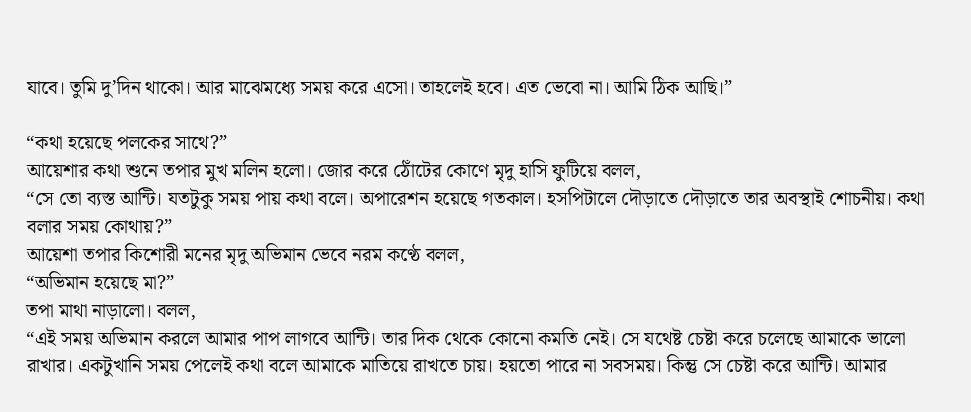যাবে। তুমি দু’দিন থাকো। আর মাঝেমধ্যে সময় করে এসো। তাহলেই হবে। এত ভেবো না। আমি ঠিক আছি।”

“কথা হয়েছে পলকের সাথে?”
আয়েশার কথা শুনে তপার মুখ মলিন হলো। জোর করে ঠোঁটের কোণে মৃদু হাসি ফুটিয়ে বলল,
“সে তো ব্যস্ত আন্টি। যতটুকু সময় পায় কথা বলে। অপারেশন হয়েছে গতকাল। হসপিটালে দৌড়াতে দৌড়াতে তার অবস্থাই শোচনীয়। কথা বলার সময় কোথায়?”
আয়েশা তপার কিশোরী মনের মৃদু অভিমান ভেবে নরম কণ্ঠে বলল,
“অভিমান হয়েছে মা?”
তপা মাথা নাড়ালো। বলল,
“এই সময় অভিমান করলে আমার পাপ লাগবে আন্টি। তার দিক থেকে কোনো কমতি নেই। সে যথেষ্ট চেষ্টা করে চলেছে আমাকে ভালো রাখার। একটুখানি সময় পেলেই কথা বলে আমাকে মাতিয়ে রাখতে চায়। হয়তো পারে না সবসময়। কিন্তু সে চেষ্টা করে আন্টি। আমার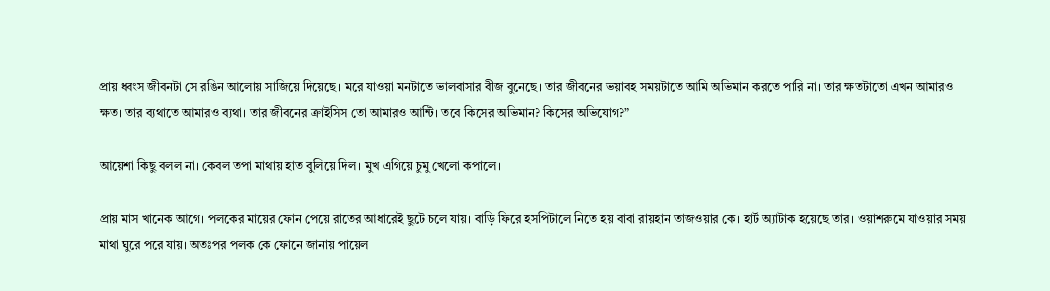প্রায় ধ্বংস জীবনটা সে রঙিন আলোয় সাজিয়ে দিয়েছে। মরে যাওয়া মনটাতে ভালবাসার বীজ বুনেছে। তার জীবনের ভয়াবহ সময়টাতে আমি অভিমান করতে পারি না। তার ক্ষতটাতো এখন আমারও ক্ষত। তার ব্যথাতে আমারও ব্যথা। তার জীবনের ক্রাইসিস তো আমারও আন্টি। তবে কিসের অভিমান? কিসের অভিযোগ?”

আয়েশা কিছু বলল না। কেবল তপা মাথায় হাত বুলিয়ে দিল। মুখ এগিয়ে চুমু খেলো কপালে।

প্রায় মাস খানেক আগে। পলকের মায়ের ফোন পেয়ে রাতের আধারেই ছুটে চলে যায়। বাড়ি ফিরে হসপিটালে নিতে হয় বাবা রায়হান তাজওয়ার কে। হার্ট অ্যাটাক হয়েছে তার। ওয়াশরুমে যাওয়ার সময় মাথা ঘুরে পরে যায়। অতঃপর পলক কে ফোনে জানায় পায়েল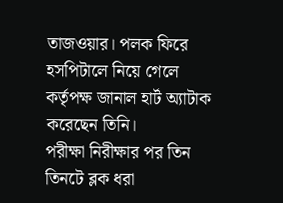তাজওয়ার। পলক ফিরে হসপিটালে নিয়ে গেলে কর্তৃপক্ষ জানাল হার্ট অ্যাটাক করেছেন তিনি।
পরীক্ষা নিরীক্ষার পর তিন তিনটে ব্লক ধরা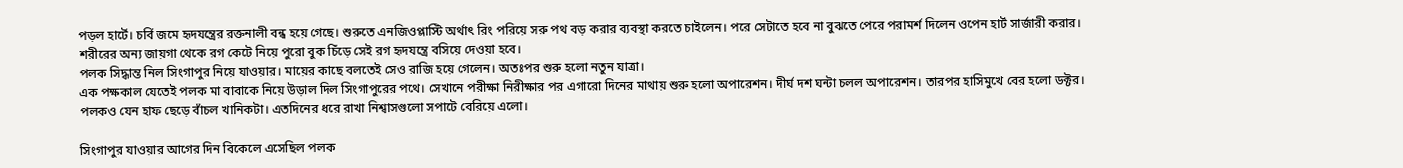পড়ল হার্টে। চর্বি জমে হৃদযন্ত্রের রক্তনালী বন্ধ হয়ে গেছে। শুরুতে এনজিওপ্লাস্টি অর্থাৎ রিং পরিয়ে সরু পথ বড় করার ব্যবস্থা করতে চাইলেন। পরে সেটাতে হবে না বুঝতে পেরে পরামর্শ দিলেন ওপেন হার্ট সার্জারী করার। শরীরের অন্য জায়গা থেকে রগ কেটে নিয়ে পুরো বুক চিঁড়ে সেই রগ হৃদযন্ত্রে বসিয়ে দেওয়া হবে।
পলক সিদ্ধান্ত নিল সিংগাপুর নিয়ে যাওয়ার। মায়ের কাছে বলতেই সেও রাজি হয়ে গেলেন। অতঃপর শুরু হলো নতুন যাত্রা।
এক পক্ষকাল যেতেই পলক মা বাবাকে নিয়ে উড়াল দিল সিংগাপুরের পথে। সেখানে পরীক্ষা নিরীক্ষার পর এগারো দিনের মাথায় শুরু হলো অপারেশন। দীর্ঘ দশ ঘন্টা চলল অপারেশন। তারপর হাসিমুখে বের হলো ডক্টর। পলকও যেন হাফ ছেড়ে বাঁচল খানিকটা। এতদিনের ধরে রাখা নিশ্বাসগুলো সপাটে বেরিয়ে এলো।

সিংগাপুর যাওয়ার আগের দিন বিকেলে এসেছিল পলক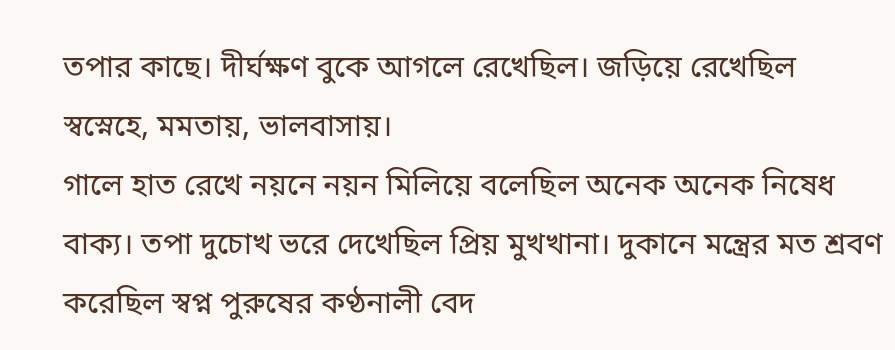তপার কাছে। দীর্ঘক্ষণ বুকে আগলে রেখেছিল। জড়িয়ে রেখেছিল স্বস্নেহে, মমতায়, ভালবাসায়।
গালে হাত রেখে নয়নে নয়ন মিলিয়ে বলেছিল অনেক অনেক নিষেধ বাক্য। তপা দুচোখ ভরে দেখেছিল প্রিয় মুখখানা। দুকানে মন্ত্রের মত শ্রবণ করেছিল স্বপ্ন পুরুষের কণ্ঠনালী বেদ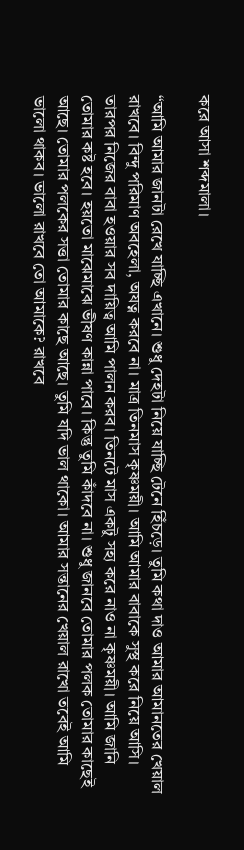করে আসা শব্দমালা।

“আমি আমার জানটা রেখে যাচ্ছি এখানে। শুধু দেহটা নিয়ে যাচ্ছি টেনে হিঁচড়ে। তুমি কথা দাও আমার আমানতের খেয়াল রাখবে। বিন্দু পরিমাণ অবহেলা, অযত্ন করবে না। মাত্র তিনমাস কৃষ্ণময়ী। আমি আমার বাবাকে সুস্থ করে নিয়ে আসি। তারপর নিজের বাবা হওয়ার সব দায়িত্ব আমি পালন করব। তিনটে মাস একটু সহ্য করে নাও না কৃষ্ণময়ী। আমি জানি তোমার কষ্ট হবে। হয়তো মাঝেমাঝে ভীষণ কান্না পাবে। কিন্তু তুমি কাঁদবে না। শুধু জানবে তোমার পলক তোমার কাছেই আছে। তোমার পলকের সত্তা তোমার কাছে আছে। তুমি যদি ভাল থাকো। আমার সন্তানের খেয়াল রাখো তবেই আমি ভালো থাকব। ভালো রাখবে তো আমাকে? রাখবে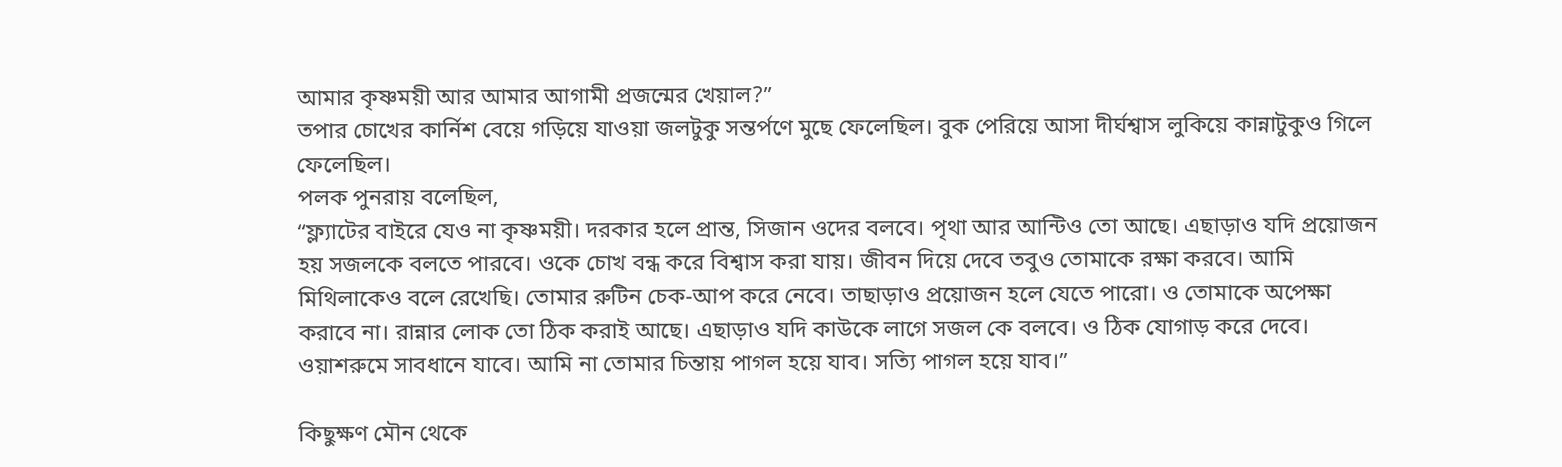আমার কৃষ্ণময়ী আর আমার আগামী প্রজন্মের খেয়াল?”
তপার চোখের কার্নিশ বেয়ে গড়িয়ে যাওয়া জলটুকু সন্তর্পণে মুছে ফেলেছিল। বুক পেরিয়ে আসা দীর্ঘশ্বাস লুকিয়ে কান্নাটুকুও গিলে ফেলেছিল।
পলক পুনরায় বলেছিল,
“ফ্ল্যাটের বাইরে যেও না কৃষ্ণময়ী। দরকার হলে প্রান্ত, সিজান ওদের বলবে। পৃথা আর আন্টিও তো আছে। এছাড়াও যদি প্রয়োজন হয় সজলকে বলতে পারবে। ওকে চোখ বন্ধ করে বিশ্বাস করা যায়। জীবন দিয়ে দেবে তবুও তোমাকে রক্ষা করবে। আমি মিথিলাকেও বলে রেখেছি। তোমার রুটিন চেক-আপ করে নেবে। তাছাড়াও প্রয়োজন হলে যেতে পারো। ও তোমাকে অপেক্ষা করাবে না। রান্নার লোক তো ঠিক করাই আছে। এছাড়াও যদি কাউকে লাগে সজল কে বলবে। ও ঠিক যোগাড় করে দেবে। ওয়াশরুমে সাবধানে যাবে। আমি না তোমার চিন্তায় পাগল হয়ে যাব। সত্যি পাগল হয়ে যাব।”

কিছুক্ষণ মৌন থেকে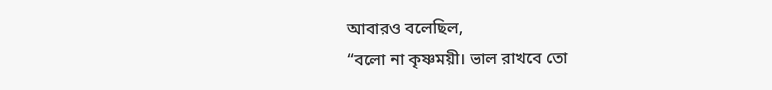আবারও বলেছিল,
“বলো না কৃষ্ণময়ী। ভাল রাখবে তো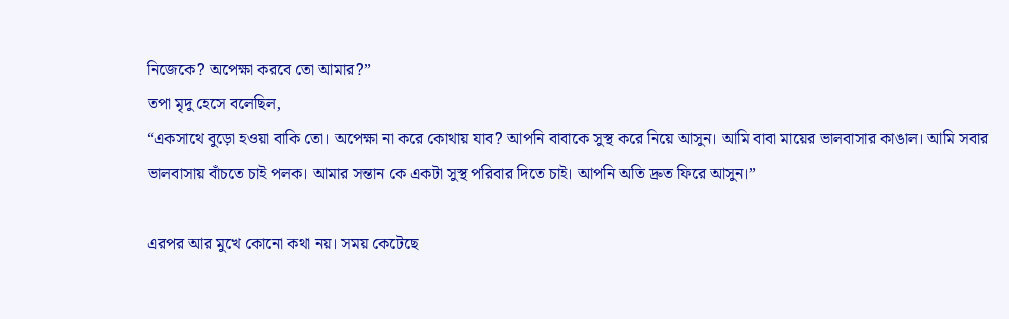নিজেকে? অপেক্ষা করবে তো আমার?”
তপা মৃদু হেসে বলেছিল,
“একসাথে বুড়ো হওয়া বাকি তো। অপেক্ষা না করে কোথায় যাব? আপনি বাবাকে সুস্থ করে নিয়ে আসুন। আমি বাবা মায়ের ভালবাসার কাঙাল। আমি সবার ভালবাসায় বাঁচতে চাই পলক। আমার সন্তান কে একটা সুস্থ পরিবার দিতে চাই। আপনি অতি দ্রুত ফিরে আসুন।”

এরপর আর মুখে কোনো কথা নয়। সময় কেটেছে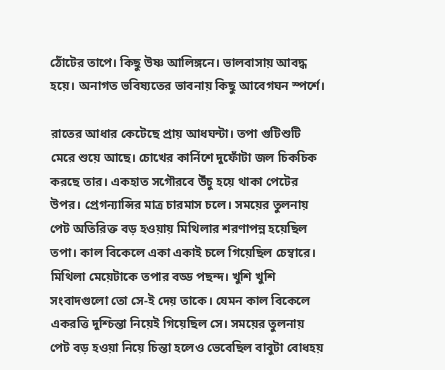ঠোঁটের তাপে। কিছু উষ্ণ আলিঙ্গনে। ভালবাসায় আবদ্ধ হয়ে। অনাগত ভবিষ্যতের ভাবনায় কিছু আবেগঘন স্পর্শে।

রাতের আধার কেটেছে প্রায় আধঘন্টা। তপা গুটিশুটি মেরে শুয়ে আছে। চোখের কার্নিশে দুফোঁটা জল চিকচিক করছে তার। একহাত সগৌরবে উঁচু হয়ে থাকা পেটের উপর। প্রেগন্যান্সির মাত্র চারমাস চলে। সময়ের তুলনায় পেট অতিরিক্ত বড় হওয়ায় মিথিলার শরণাপন্ন হয়েছিল তপা। কাল বিকেলে একা একাই চলে গিয়েছিল চেম্বারে। মিথিলা মেয়েটাকে তপার বড্ড পছন্দ। খুশি খুশি সংবাদগুলো তো সে-ই দেয় তাকে। যেমন কাল বিকেলে একরত্তি দুশ্চিন্তা নিয়েই গিয়েছিল সে। সময়ের তুলনায় পেট বড় হওয়া নিয়ে চিন্তা হলেও ভেবেছিল বাবুটা বোধহয়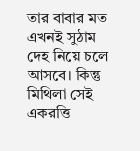তার বাবার মত এখনই সুঠাম দেহ নিয়ে চলে আসবে। কিন্তু মিথিলা সেই একরত্তি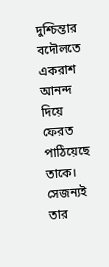দুশ্চিন্তার বদৌলতে একরাশ আনন্দ দিয়ে ফেরত পাঠিয়েছে তাকে। সেজন্যই তার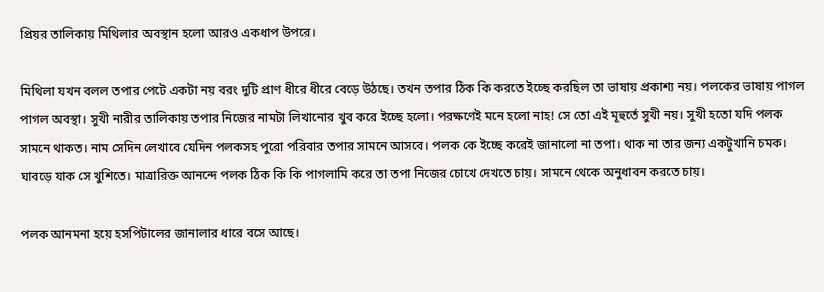প্রিয়র তালিকায় মিথিলার অবস্থান হলো আরও একধাপ উপরে।

মিথিলা যখন বলল তপার পেটে একটা নয় বরং দুটি প্রাণ ধীরে ধীরে বেড়ে উঠছে। তখন তপার ঠিক কি করতে ইচ্ছে করছিল তা ভাষায় প্রকাশ্য নয়। পলকের ভাষায় পাগল পাগল অবস্থা। সুখী নারীর তালিকায় তপার নিজের নামটা লিখানোর খুব করে ইচ্ছে হলো। পরক্ষণেই মনে হলো নাহ! সে তো এই মূহুর্তে সুখী নয়। সুখী হতো যদি পলক সামনে থাকত। নাম সেদিন লেখাবে যেদিন পলকসহ পুরো পরিবার তপার সামনে আসবে। পলক কে ইচ্ছে করেই জানালো না তপা। থাক না তার জন্য একটুখানি চমক। ঘাবড়ে যাক সে খুশিতে। মাত্রারিক্ত আনন্দে পলক ঠিক কি কি পাগলামি করে তা তপা নিজের চোখে দেখতে চায়। সামনে থেকে অনুধাবন করতে চায়।

পলক আনমনা হয়ে হসপিটালের জানালার ধারে বসে আছে।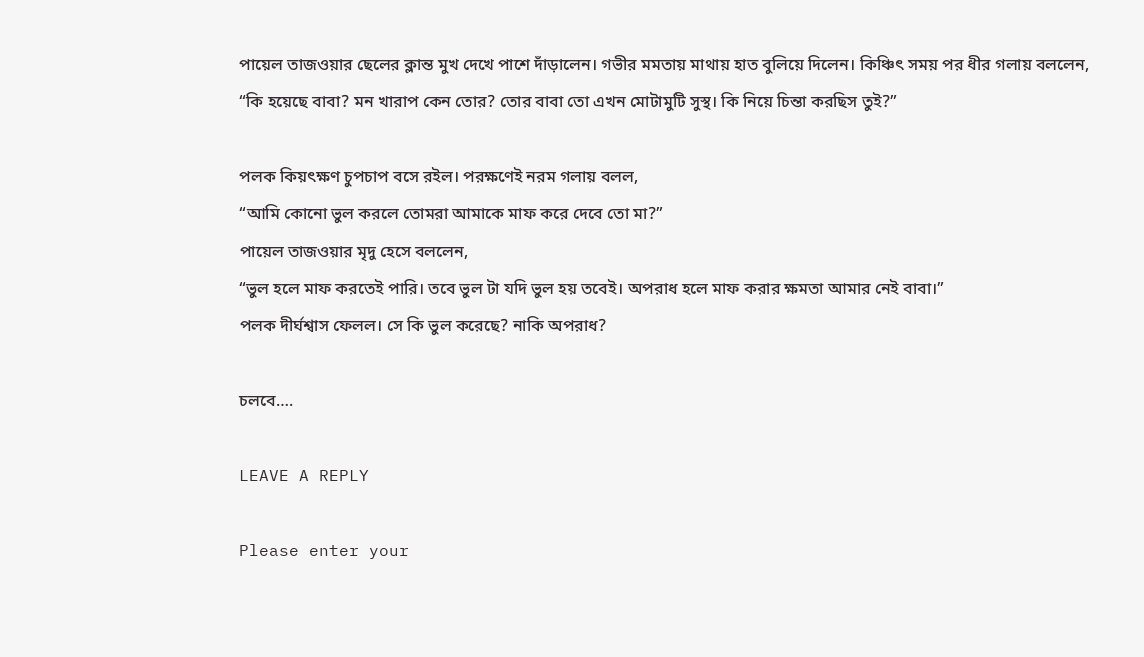পায়েল তাজওয়ার ছেলের ক্লান্ত মুখ দেখে পাশে দাঁড়ালেন। গভীর মমতায় মাথায় হাত বুলিয়ে দিলেন। কিঞ্চিৎ সময় পর ধীর গলায় বললেন,
“কি হয়েছে বাবা? মন খারাপ কেন তোর? তোর বাবা তো এখন মোটামুটি সুস্থ। কি নিয়ে চিন্তা করছিস তুই?”

পলক কিয়ৎক্ষণ চুপচাপ বসে রইল। পরক্ষণেই নরম গলায় বলল,
“আমি কোনো ভুল করলে তোমরা আমাকে মাফ করে দেবে তো মা?”
পায়েল তাজওয়ার মৃদু হেসে বললেন,
“ভুল হলে মাফ করতেই পারি। তবে ভুল টা যদি ভুল হয় তবেই। অপরাধ হলে মাফ করার ক্ষমতা আমার নেই বাবা।”
পলক দীর্ঘশ্বাস ফেলল। সে কি ভুল করেছে? নাকি অপরাধ?

চলবে….

LEAVE A REPLY

Please enter your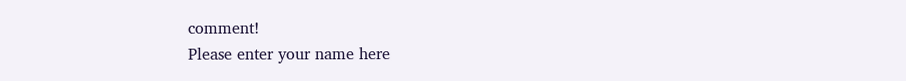comment!
Please enter your name here